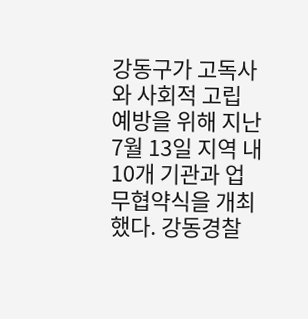강동구가 고독사와 사회적 고립 예방을 위해 지난 7월 13일 지역 내 10개 기관과 업무협약식을 개최했다. 강동경찰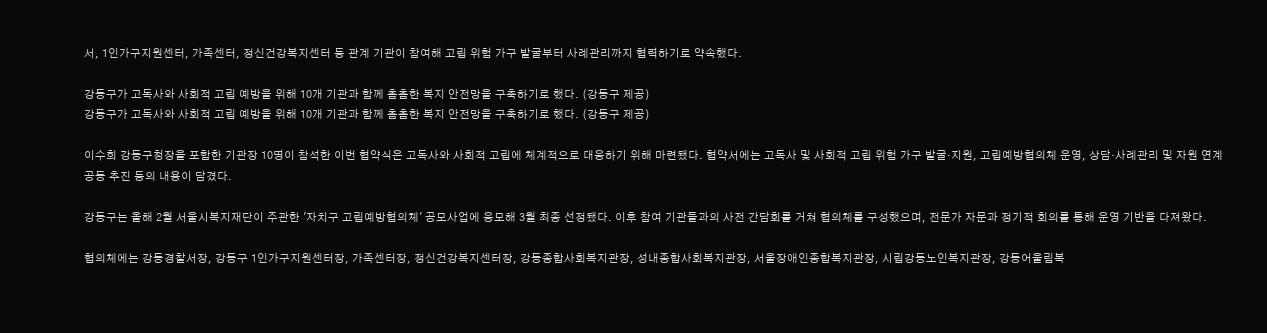서, 1인가구지원센터, 가족센터, 정신건강복지센터 등 관계 기관이 참여해 고립 위험 가구 발굴부터 사례관리까지 협력하기로 약속했다.

강동구가 고독사와 사회적 고립 예방을 위해 10개 기관과 함께 촘촘한 복지 안전망을 구축하기로 했다. (강동구 제공)
강동구가 고독사와 사회적 고립 예방을 위해 10개 기관과 함께 촘촘한 복지 안전망을 구축하기로 했다. (강동구 제공)

이수희 강동구청장을 포함한 기관장 10명이 참석한 이번 협약식은 고독사와 사회적 고립에 체계적으로 대응하기 위해 마련됐다. 협약서에는 고독사 및 사회적 고립 위험 가구 발굴·지원, 고립예방협의체 운영, 상담·사례관리 및 자원 연계 공동 추진 등의 내용이 담겼다.

강동구는 올해 2월 서울시복지재단이 주관한 '자치구 고립예방협의체' 공모사업에 응모해 3월 최종 선정됐다. 이후 참여 기관들과의 사전 간담회를 거쳐 협의체를 구성했으며, 전문가 자문과 정기적 회의를 통해 운영 기반을 다져왔다.

협의체에는 강동경찰서장, 강동구 1인가구지원센터장, 가족센터장, 정신건강복지센터장, 강동종합사회복지관장, 성내종합사회복지관장, 서울장애인종합복지관장, 시립강동노인복지관장, 강동어울림복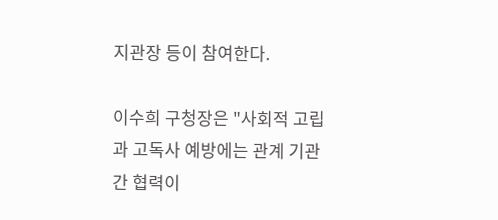지관장 등이 참여한다.

이수희 구청장은 "사회적 고립과 고독사 예방에는 관계 기관 간 협력이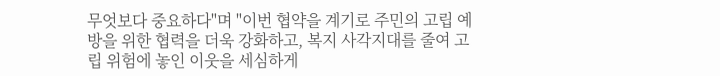무엇보다 중요하다"며 "이번 협약을 계기로 주민의 고립 예방을 위한 협력을 더욱 강화하고, 복지 사각지대를 줄여 고립 위험에 놓인 이웃을 세심하게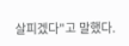살피겠다"고 말했다.